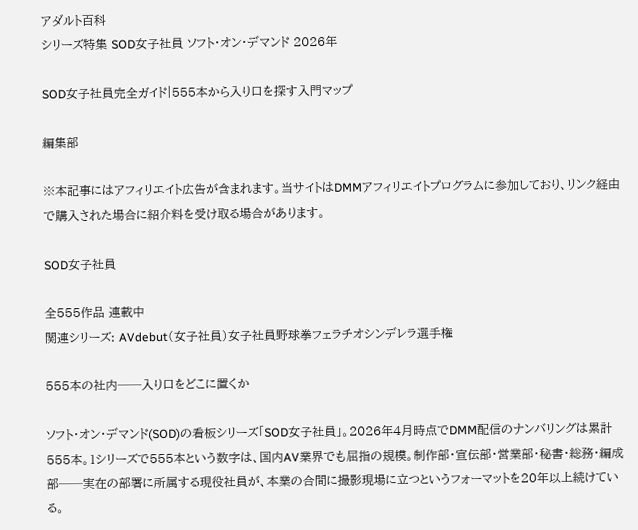アダルト百科
シリーズ特集 SOD女子社員 ソフト・オン・デマンド 2026年

SOD女子社員完全ガイド|555本から入り口を探す入門マップ

編集部

※本記事にはアフィリエイト広告が含まれます。当サイトはDMMアフィリエイトプログラムに参加しており、リンク経由で購入された場合に紹介料を受け取る場合があります。

SOD女子社員

全555作品 連載中
関連シリーズ: AVdebut(女子社員)女子社員野球拳フェラチオシンデレラ選手権

555本の社内──入り口をどこに置くか

ソフト・オン・デマンド(SOD)の看板シリーズ「SOD女子社員」。2026年4月時点でDMM配信のナンバリングは累計555本。1シリーズで555本という数字は、国内AV業界でも屈指の規模。制作部・宣伝部・営業部・秘書・総務・編成部──実在の部署に所属する現役社員が、本業の合間に撮影現場に立つというフォーマットを20年以上続けている。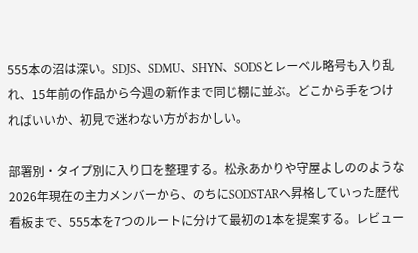555本の沼は深い。SDJS、SDMU、SHYN、SODSとレーベル略号も入り乱れ、15年前の作品から今週の新作まで同じ棚に並ぶ。どこから手をつければいいか、初見で迷わない方がおかしい。

部署別・タイプ別に入り口を整理する。松永あかりや守屋よしののような2026年現在の主力メンバーから、のちにSODSTARへ昇格していった歴代看板まで、555本を7つのルートに分けて最初の1本を提案する。レビュー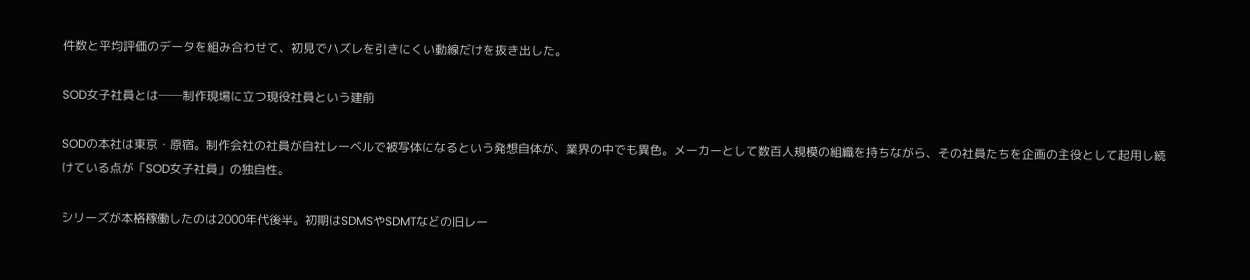件数と平均評価のデータを組み合わせて、初見でハズレを引きにくい動線だけを抜き出した。

SOD女子社員とは──制作現場に立つ現役社員という建前

SODの本社は東京・原宿。制作会社の社員が自社レーベルで被写体になるという発想自体が、業界の中でも異色。メーカーとして数百人規模の組織を持ちながら、その社員たちを企画の主役として起用し続けている点が「SOD女子社員」の独自性。

シリーズが本格稼働したのは2000年代後半。初期はSDMSやSDMTなどの旧レー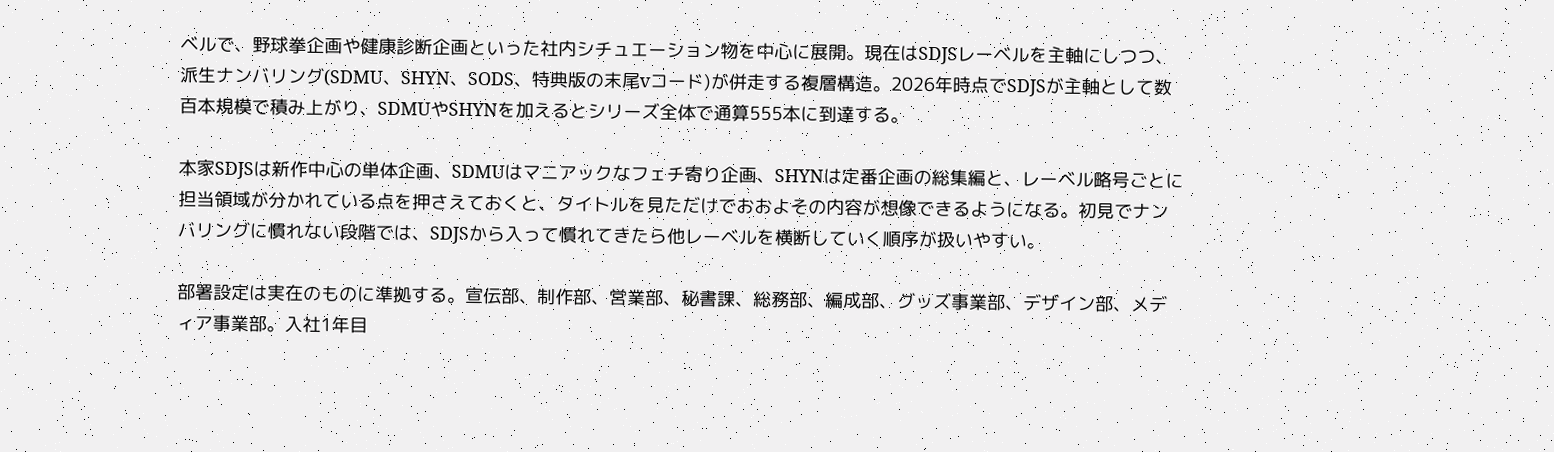ベルで、野球拳企画や健康診断企画といった社内シチュエーション物を中心に展開。現在はSDJSレーベルを主軸にしつつ、派生ナンバリング(SDMU、SHYN、SODS、特典版の末尾vコード)が併走する複層構造。2026年時点でSDJSが主軸として数百本規模で積み上がり、SDMUやSHYNを加えるとシリーズ全体で通算555本に到達する。

本家SDJSは新作中心の単体企画、SDMUはマニアックなフェチ寄り企画、SHYNは定番企画の総集編と、レーベル略号ごとに担当領域が分かれている点を押さえておくと、タイトルを見ただけでおおよその内容が想像できるようになる。初見でナンバリングに慣れない段階では、SDJSから入って慣れてきたら他レーベルを横断していく順序が扱いやすい。

部署設定は実在のものに準拠する。宣伝部、制作部、営業部、秘書課、総務部、編成部、グッズ事業部、デザイン部、メディア事業部。入社1年目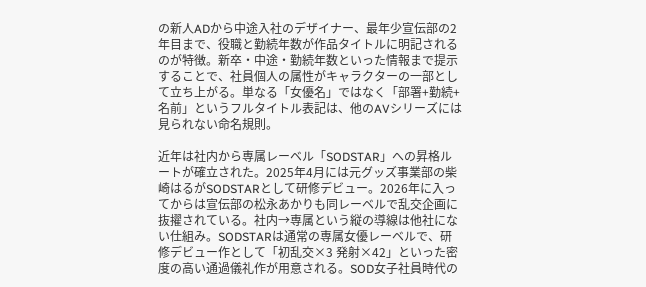の新人ADから中途入社のデザイナー、最年少宣伝部の2年目まで、役職と勤続年数が作品タイトルに明記されるのが特徴。新卒・中途・勤続年数といった情報まで提示することで、社員個人の属性がキャラクターの一部として立ち上がる。単なる「女優名」ではなく「部署+勤続+名前」というフルタイトル表記は、他のAVシリーズには見られない命名規則。

近年は社内から専属レーベル「SODSTAR」への昇格ルートが確立された。2025年4月には元グッズ事業部の柴崎はるがSODSTARとして研修デビュー。2026年に入ってからは宣伝部の松永あかりも同レーベルで乱交企画に抜擢されている。社内→専属という縦の導線は他社にない仕組み。SODSTARは通常の専属女優レーベルで、研修デビュー作として「初乱交×3 発射×42」といった密度の高い通過儀礼作が用意される。SOD女子社員時代の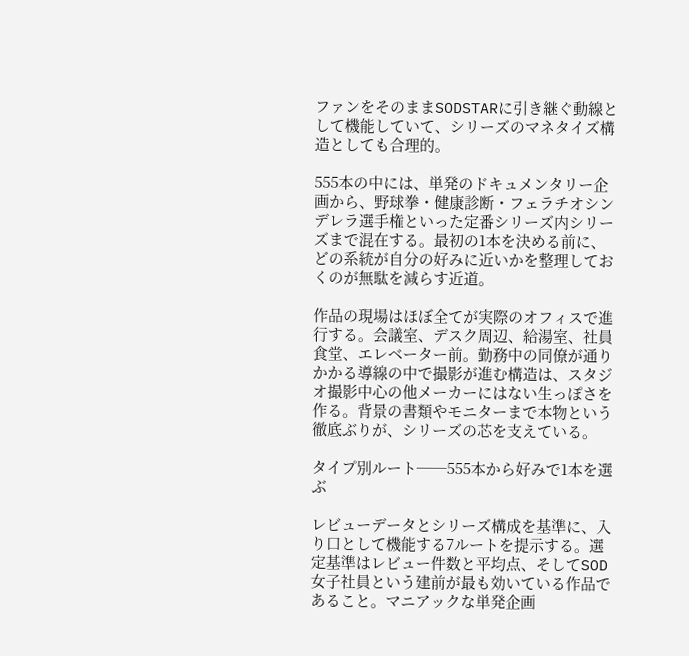ファンをそのままSODSTARに引き継ぐ動線として機能していて、シリーズのマネタイズ構造としても合理的。

555本の中には、単発のドキュメンタリー企画から、野球拳・健康診断・フェラチオシンデレラ選手権といった定番シリーズ内シリーズまで混在する。最初の1本を決める前に、どの系統が自分の好みに近いかを整理しておくのが無駄を減らす近道。

作品の現場はほぼ全てが実際のオフィスで進行する。会議室、デスク周辺、給湯室、社員食堂、エレベーター前。勤務中の同僚が通りかかる導線の中で撮影が進む構造は、スタジオ撮影中心の他メーカーにはない生っぽさを作る。背景の書類やモニターまで本物という徹底ぶりが、シリーズの芯を支えている。

タイプ別ルート──555本から好みで1本を選ぶ

レビューデータとシリーズ構成を基準に、入り口として機能する7ルートを提示する。選定基準はレビュー件数と平均点、そしてSOD女子社員という建前が最も効いている作品であること。マニアックな単発企画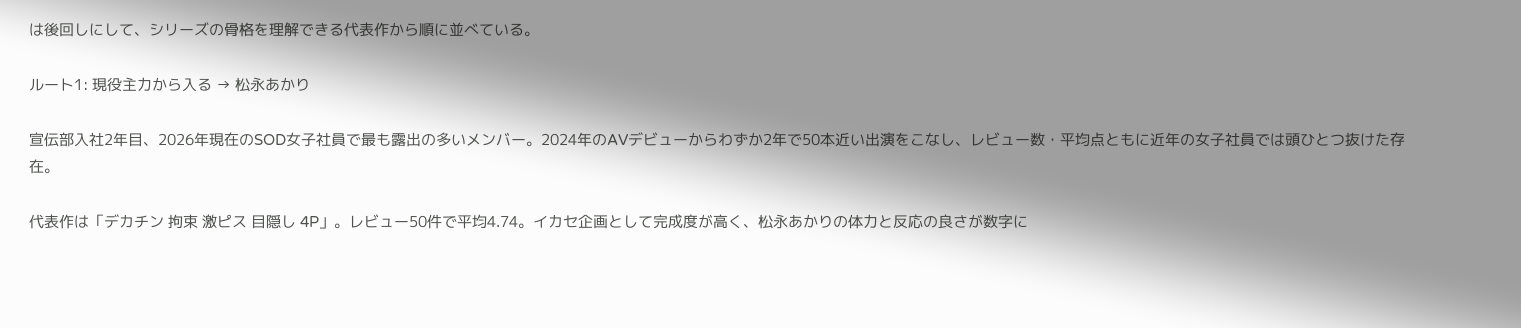は後回しにして、シリーズの骨格を理解できる代表作から順に並べている。

ルート1: 現役主力から入る → 松永あかり

宣伝部入社2年目、2026年現在のSOD女子社員で最も露出の多いメンバー。2024年のAVデビューからわずか2年で50本近い出演をこなし、レビュー数・平均点ともに近年の女子社員では頭ひとつ抜けた存在。

代表作は「デカチン 拘束 激ピス 目隠し 4P」。レビュー50件で平均4.74。イカセ企画として完成度が高く、松永あかりの体力と反応の良さが数字に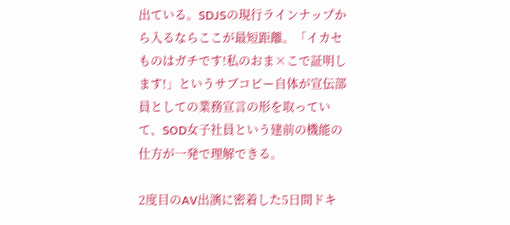出ている。SDJSの現行ラインナップから入るならここが最短距離。「イカセものはガチです!私のおま×こで証明します!」というサブコピー自体が宣伝部員としての業務宣言の形を取っていて、SOD女子社員という建前の機能の仕方が一発で理解できる。

2度目のAV出演に密着した5日間ドキ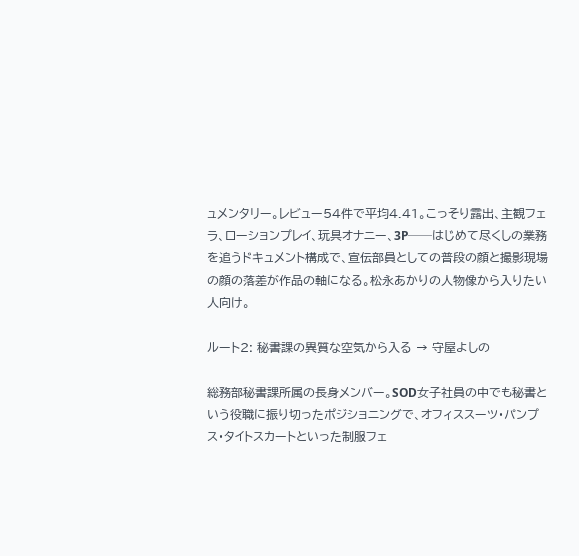ュメンタリー。レビュー54件で平均4.41。こっそり露出、主観フェラ、ローションプレイ、玩具オナニー、3P──はじめて尽くしの業務を追うドキュメント構成で、宣伝部員としての普段の顔と撮影現場の顔の落差が作品の軸になる。松永あかりの人物像から入りたい人向け。

ルート2: 秘書課の異質な空気から入る → 守屋よしの

総務部秘書課所属の長身メンバー。SOD女子社員の中でも秘書という役職に振り切ったポジショニングで、オフィススーツ・パンプス・タイトスカートといった制服フェ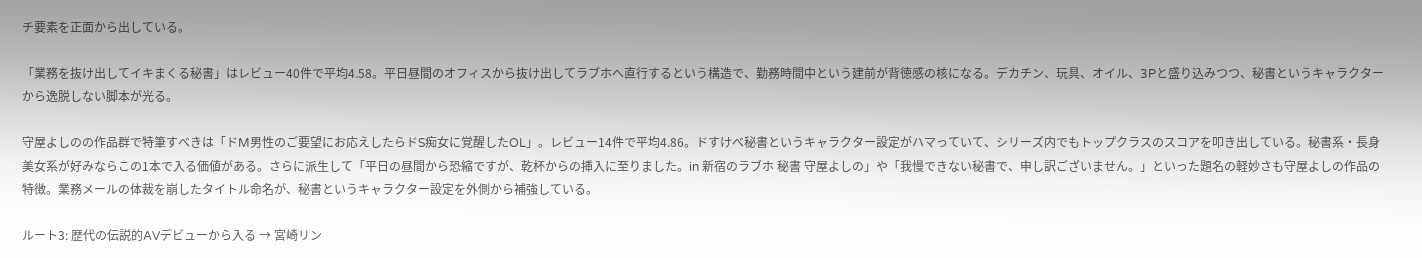チ要素を正面から出している。

「業務を抜け出してイキまくる秘書」はレビュー40件で平均4.58。平日昼間のオフィスから抜け出してラブホへ直行するという構造で、勤務時間中という建前が背徳感の核になる。デカチン、玩具、オイル、3Pと盛り込みつつ、秘書というキャラクターから逸脱しない脚本が光る。

守屋よしのの作品群で特筆すべきは「ドM男性のご要望にお応えしたらドS痴女に覚醒したOL」。レビュー14件で平均4.86。ドすけべ秘書というキャラクター設定がハマっていて、シリーズ内でもトップクラスのスコアを叩き出している。秘書系・長身美女系が好みならこの1本で入る価値がある。さらに派生して「平日の昼間から恐縮ですが、乾杯からの挿入に至りました。in 新宿のラブホ 秘書 守屋よしの」や「我慢できない秘書で、申し訳ございません。」といった題名の軽妙さも守屋よしの作品の特徴。業務メールの体裁を崩したタイトル命名が、秘書というキャラクター設定を外側から補強している。

ルート3: 歴代の伝説的AVデビューから入る → 宮崎リン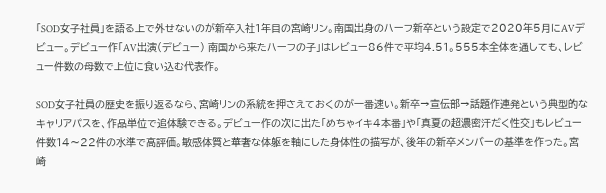「SOD女子社員」を語る上で外せないのが新卒入社1年目の宮崎リン。南国出身のハーフ新卒という設定で2020年5月にAVデビュー。デビュー作「AV出演(デビュー) 南国から来たハーフの子」はレビュー86件で平均4.51。555本全体を通しても、レビュー件数の母数で上位に食い込む代表作。

SOD女子社員の歴史を振り返るなら、宮崎リンの系統を押さえておくのが一番速い。新卒→宣伝部→話題作連発という典型的なキャリアパスを、作品単位で追体験できる。デビュー作の次に出た「めちゃイキ4本番」や「真夏の超濃密汗だく性交」もレビュー件数14〜22件の水準で高評価。敏感体質と華奢な体躯を軸にした身体性の描写が、後年の新卒メンバーの基準を作った。宮崎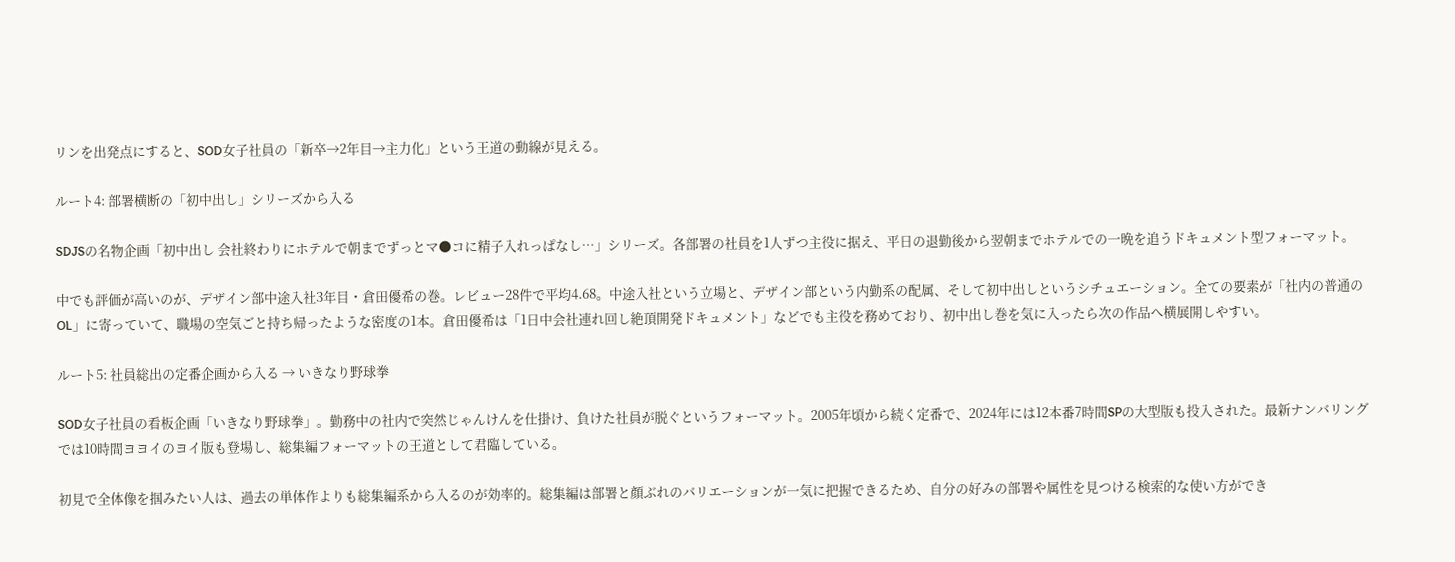リンを出発点にすると、SOD女子社員の「新卒→2年目→主力化」という王道の動線が見える。

ルート4: 部署横断の「初中出し」シリーズから入る

SDJSの名物企画「初中出し 会社終わりにホテルで朝までずっとマ●コに精子入れっぱなし…」シリーズ。各部署の社員を1人ずつ主役に据え、平日の退勤後から翌朝までホテルでの一晩を追うドキュメント型フォーマット。

中でも評価が高いのが、デザイン部中途入社3年目・倉田優希の巻。レビュー28件で平均4.68。中途入社という立場と、デザイン部という内勤系の配属、そして初中出しというシチュエーション。全ての要素が「社内の普通のOL」に寄っていて、職場の空気ごと持ち帰ったような密度の1本。倉田優希は「1日中会社連れ回し絶頂開発ドキュメント」などでも主役を務めており、初中出し巻を気に入ったら次の作品へ横展開しやすい。

ルート5: 社員総出の定番企画から入る → いきなり野球拳

SOD女子社員の看板企画「いきなり野球拳」。勤務中の社内で突然じゃんけんを仕掛け、負けた社員が脱ぐというフォーマット。2005年頃から続く定番で、2024年には12本番7時間SPの大型版も投入された。最新ナンバリングでは10時間ヨヨイのヨイ版も登場し、総集編フォーマットの王道として君臨している。

初見で全体像を掴みたい人は、過去の単体作よりも総集編系から入るのが効率的。総集編は部署と顔ぶれのバリエーションが一気に把握できるため、自分の好みの部署や属性を見つける検索的な使い方ができ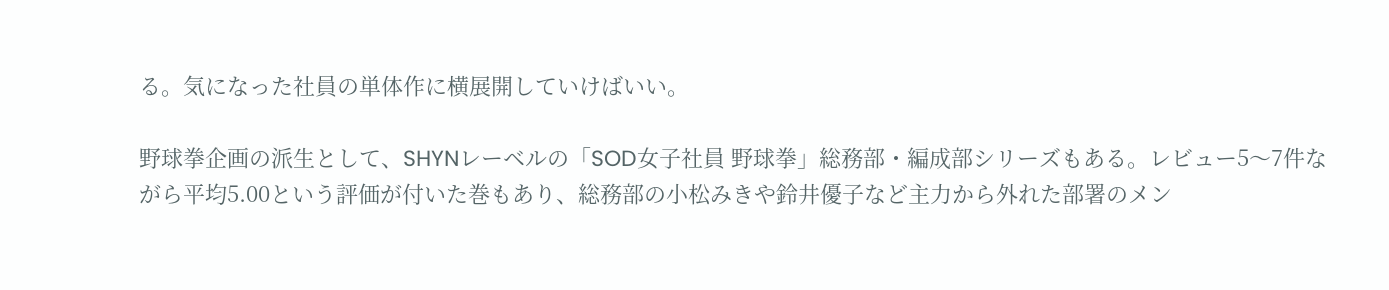る。気になった社員の単体作に横展開していけばいい。

野球拳企画の派生として、SHYNレーベルの「SOD女子社員 野球拳」総務部・編成部シリーズもある。レビュー5〜7件ながら平均5.00という評価が付いた巻もあり、総務部の小松みきや鈴井優子など主力から外れた部署のメン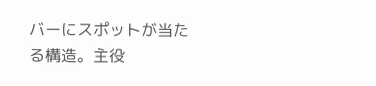バーにスポットが当たる構造。主役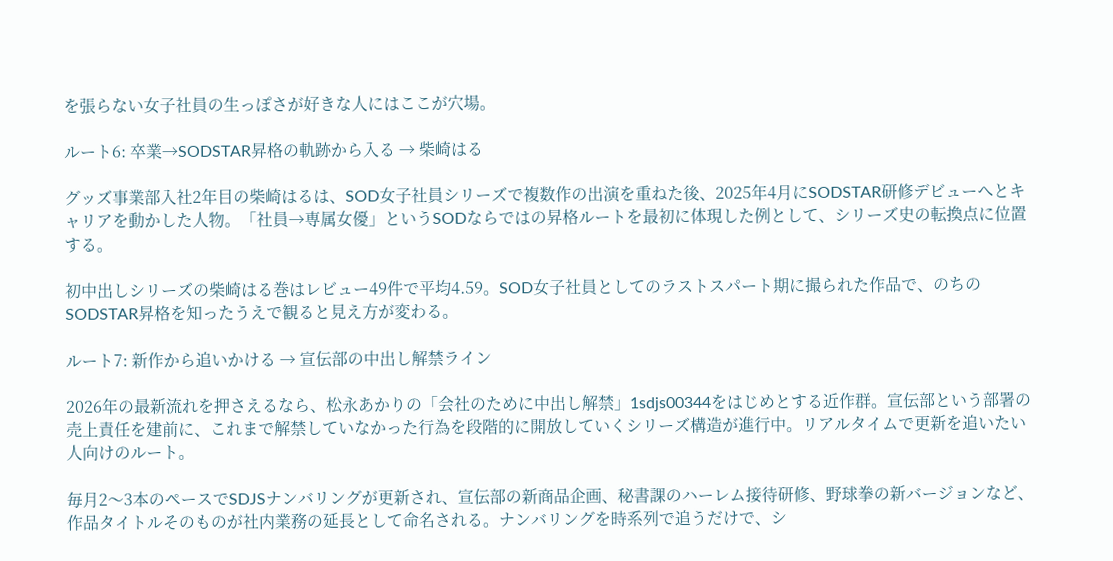を張らない女子社員の生っぽさが好きな人にはここが穴場。

ルート6: 卒業→SODSTAR昇格の軌跡から入る → 柴崎はる

グッズ事業部入社2年目の柴崎はるは、SOD女子社員シリーズで複数作の出演を重ねた後、2025年4月にSODSTAR研修デビューへとキャリアを動かした人物。「社員→専属女優」というSODならではの昇格ルートを最初に体現した例として、シリーズ史の転換点に位置する。

初中出しシリーズの柴崎はる巻はレビュー49件で平均4.59。SOD女子社員としてのラストスパート期に撮られた作品で、のちのSODSTAR昇格を知ったうえで観ると見え方が変わる。

ルート7: 新作から追いかける → 宣伝部の中出し解禁ライン

2026年の最新流れを押さえるなら、松永あかりの「会社のために中出し解禁」1sdjs00344をはじめとする近作群。宣伝部という部署の売上責任を建前に、これまで解禁していなかった行為を段階的に開放していくシリーズ構造が進行中。リアルタイムで更新を追いたい人向けのルート。

毎月2〜3本のペースでSDJSナンバリングが更新され、宣伝部の新商品企画、秘書課のハーレム接待研修、野球拳の新バージョンなど、作品タイトルそのものが社内業務の延長として命名される。ナンバリングを時系列で追うだけで、シ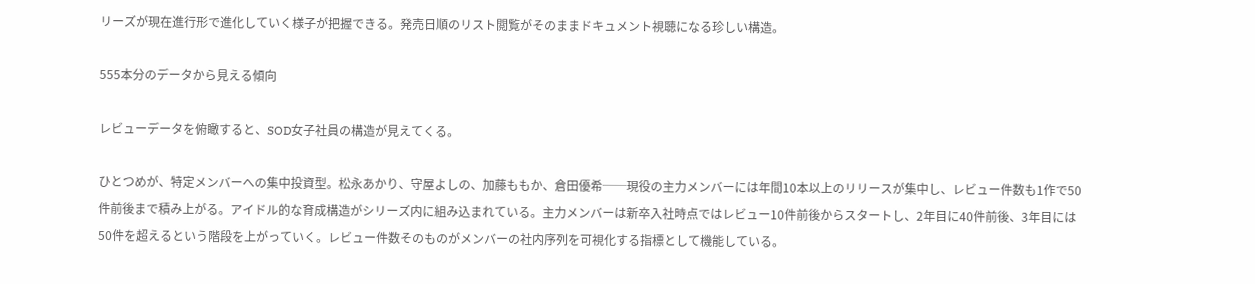リーズが現在進行形で進化していく様子が把握できる。発売日順のリスト閲覧がそのままドキュメント視聴になる珍しい構造。

555本分のデータから見える傾向

レビューデータを俯瞰すると、SOD女子社員の構造が見えてくる。

ひとつめが、特定メンバーへの集中投資型。松永あかり、守屋よしの、加藤ももか、倉田優希──現役の主力メンバーには年間10本以上のリリースが集中し、レビュー件数も1作で50件前後まで積み上がる。アイドル的な育成構造がシリーズ内に組み込まれている。主力メンバーは新卒入社時点ではレビュー10件前後からスタートし、2年目に40件前後、3年目には50件を超えるという階段を上がっていく。レビュー件数そのものがメンバーの社内序列を可視化する指標として機能している。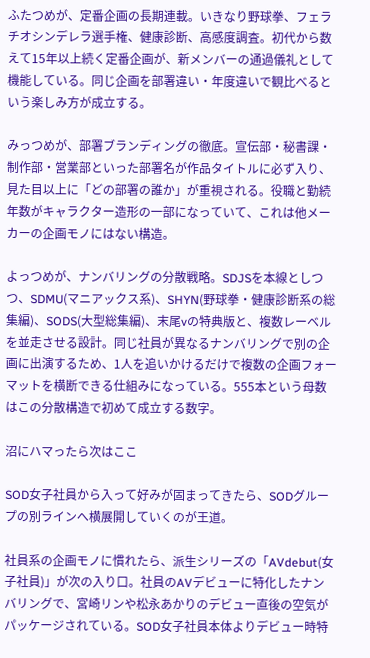ふたつめが、定番企画の長期連載。いきなり野球拳、フェラチオシンデレラ選手権、健康診断、高感度調査。初代から数えて15年以上続く定番企画が、新メンバーの通過儀礼として機能している。同じ企画を部署違い・年度違いで観比べるという楽しみ方が成立する。

みっつめが、部署ブランディングの徹底。宣伝部・秘書課・制作部・営業部といった部署名が作品タイトルに必ず入り、見た目以上に「どの部署の誰か」が重視される。役職と勤続年数がキャラクター造形の一部になっていて、これは他メーカーの企画モノにはない構造。

よっつめが、ナンバリングの分散戦略。SDJSを本線としつつ、SDMU(マニアックス系)、SHYN(野球拳・健康診断系の総集編)、SODS(大型総集編)、末尾vの特典版と、複数レーベルを並走させる設計。同じ社員が異なるナンバリングで別の企画に出演するため、1人を追いかけるだけで複数の企画フォーマットを横断できる仕組みになっている。555本という母数はこの分散構造で初めて成立する数字。

沼にハマったら次はここ

SOD女子社員から入って好みが固まってきたら、SODグループの別ラインへ横展開していくのが王道。

社員系の企画モノに慣れたら、派生シリーズの「AVdebut(女子社員)」が次の入り口。社員のAVデビューに特化したナンバリングで、宮崎リンや松永あかりのデビュー直後の空気がパッケージされている。SOD女子社員本体よりデビュー時特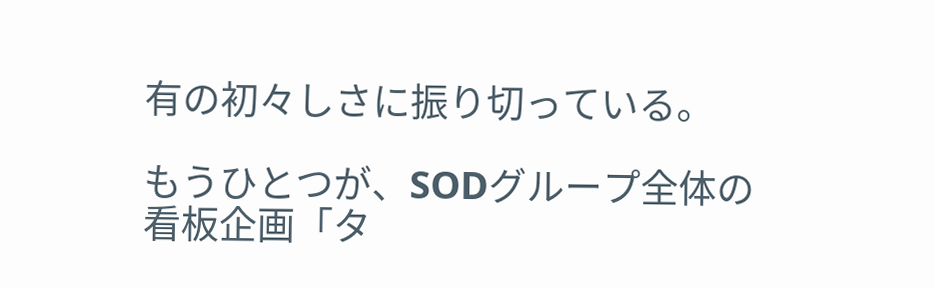有の初々しさに振り切っている。

もうひとつが、SODグループ全体の看板企画「タ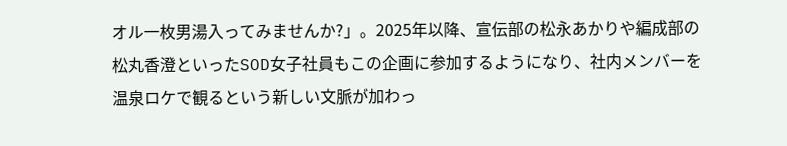オル一枚男湯入ってみませんか?」。2025年以降、宣伝部の松永あかりや編成部の松丸香澄といったSOD女子社員もこの企画に参加するようになり、社内メンバーを温泉ロケで観るという新しい文脈が加わっ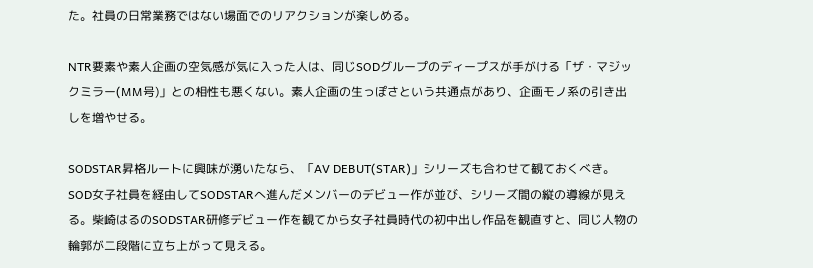た。社員の日常業務ではない場面でのリアクションが楽しめる。

NTR要素や素人企画の空気感が気に入った人は、同じSODグループのディープスが手がける「ザ・マジックミラー(MM号)」との相性も悪くない。素人企画の生っぽさという共通点があり、企画モノ系の引き出しを増やせる。

SODSTAR昇格ルートに興味が湧いたなら、「AV DEBUT(STAR)」シリーズも合わせて観ておくべき。SOD女子社員を経由してSODSTARへ進んだメンバーのデビュー作が並び、シリーズ間の縦の導線が見える。柴崎はるのSODSTAR研修デビュー作を観てから女子社員時代の初中出し作品を観直すと、同じ人物の輪郭が二段階に立ち上がって見える。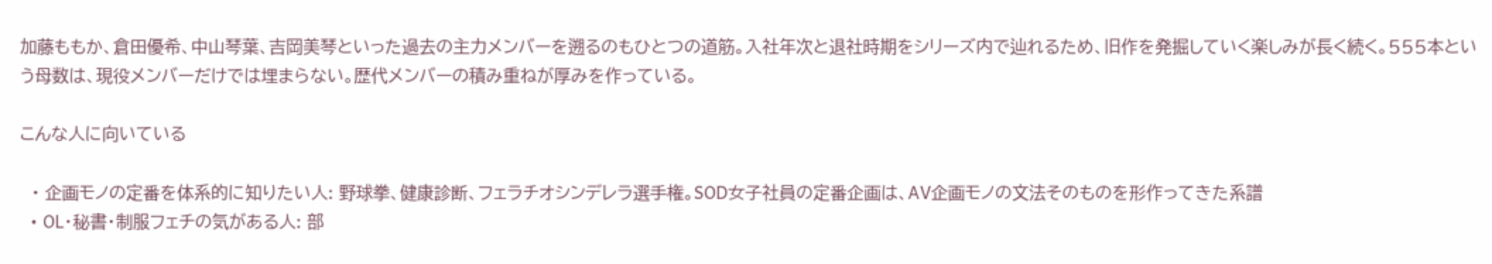加藤ももか、倉田優希、中山琴葉、吉岡美琴といった過去の主力メンバーを遡るのもひとつの道筋。入社年次と退社時期をシリーズ内で辿れるため、旧作を発掘していく楽しみが長く続く。555本という母数は、現役メンバーだけでは埋まらない。歴代メンバーの積み重ねが厚みを作っている。

こんな人に向いている

  • 企画モノの定番を体系的に知りたい人: 野球拳、健康診断、フェラチオシンデレラ選手権。SOD女子社員の定番企画は、AV企画モノの文法そのものを形作ってきた系譜
  • OL・秘書・制服フェチの気がある人: 部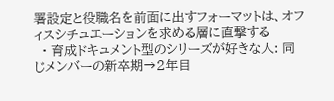署設定と役職名を前面に出すフォーマットは、オフィスシチュエーションを求める層に直撃する
  • 育成ドキュメント型のシリーズが好きな人: 同じメンバーの新卒期→2年目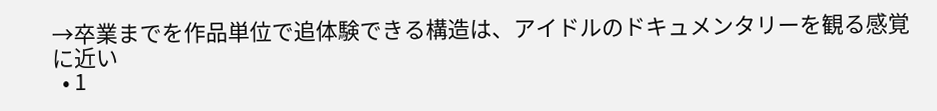→卒業までを作品単位で追体験できる構造は、アイドルのドキュメンタリーを観る感覚に近い
  • 1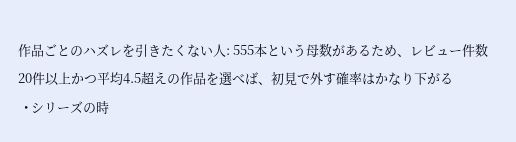作品ごとのハズレを引きたくない人: 555本という母数があるため、レビュー件数20件以上かつ平均4.5超えの作品を選べば、初見で外す確率はかなり下がる
  • シリーズの時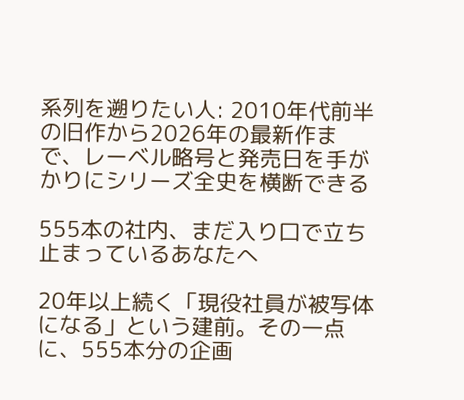系列を遡りたい人: 2010年代前半の旧作から2026年の最新作まで、レーベル略号と発売日を手がかりにシリーズ全史を横断できる

555本の社内、まだ入り口で立ち止まっているあなたへ

20年以上続く「現役社員が被写体になる」という建前。その一点に、555本分の企画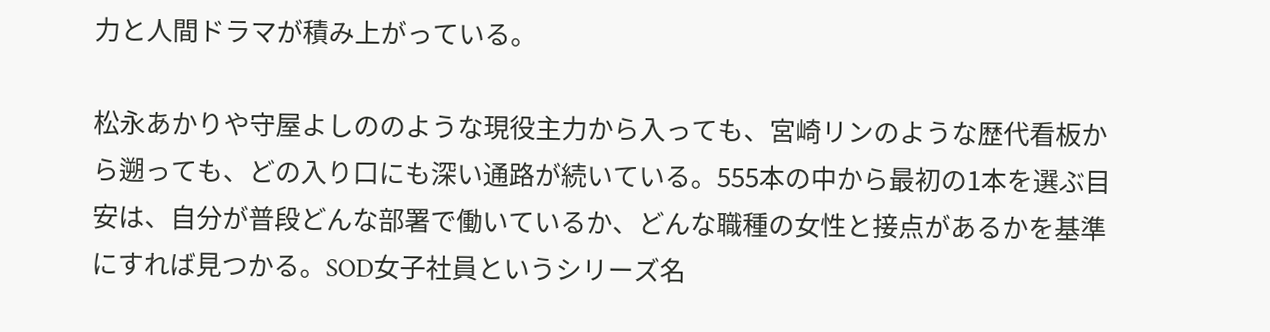力と人間ドラマが積み上がっている。

松永あかりや守屋よしののような現役主力から入っても、宮崎リンのような歴代看板から遡っても、どの入り口にも深い通路が続いている。555本の中から最初の1本を選ぶ目安は、自分が普段どんな部署で働いているか、どんな職種の女性と接点があるかを基準にすれば見つかる。SOD女子社員というシリーズ名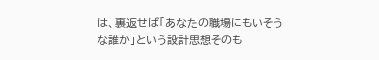は、裏返せば「あなたの職場にもいそうな誰か」という設計思想そのも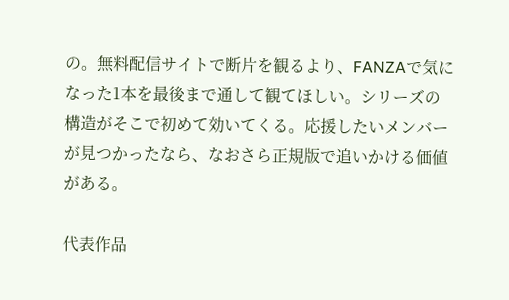の。無料配信サイトで断片を観るより、FANZAで気になった1本を最後まで通して観てほしい。シリーズの構造がそこで初めて効いてくる。応援したいメンバーが見つかったなら、なおさら正規版で追いかける価値がある。

代表作品